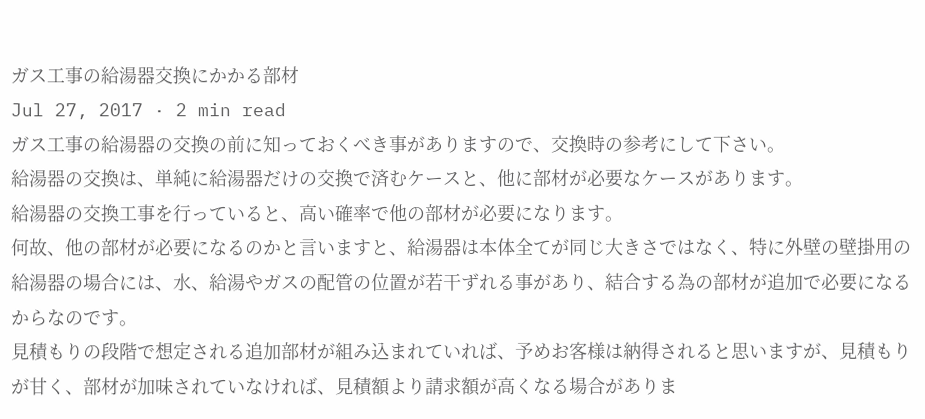ガス工事の給湯器交換にかかる部材
Jul 27, 2017 · 2 min read
ガス工事の給湯器の交換の前に知っておくべき事がありますので、交換時の参考にして下さい。
給湯器の交換は、単純に給湯器だけの交換で済むケースと、他に部材が必要なケースがあります。
給湯器の交換工事を行っていると、高い確率で他の部材が必要になります。
何故、他の部材が必要になるのかと言いますと、給湯器は本体全てが同じ大きさではなく、特に外壁の壁掛用の給湯器の場合には、水、給湯やガスの配管の位置が若干ずれる事があり、結合する為の部材が追加で必要になるからなのです。
見積もりの段階で想定される追加部材が組み込まれていれば、予めお客様は納得されると思いますが、見積もりが甘く、部材が加味されていなければ、見積額より請求額が高くなる場合がありま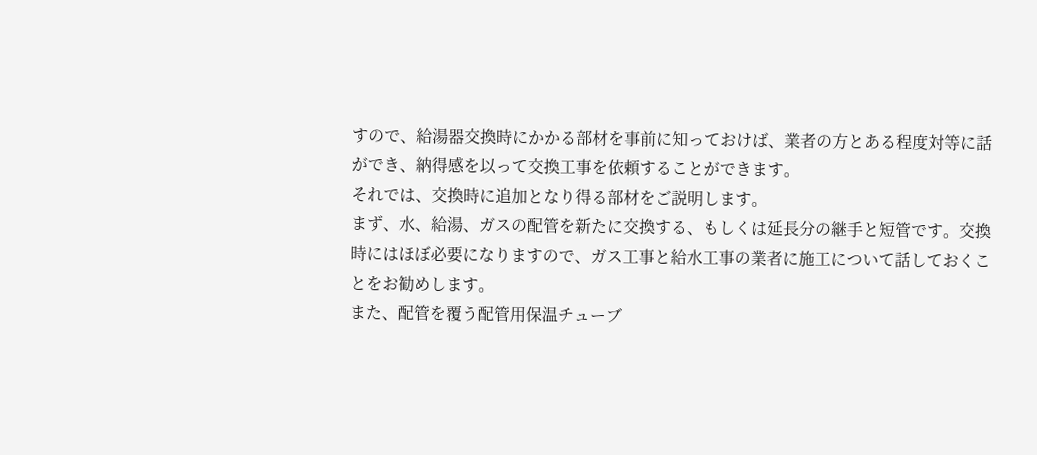すので、給湯器交換時にかかる部材を事前に知っておけば、業者の方とある程度対等に話ができ、納得感を以って交換工事を依頼することができます。
それでは、交換時に追加となり得る部材をご説明します。
まず、水、給湯、ガスの配管を新たに交換する、もしくは延長分の継手と短管です。交換時にはほぼ必要になりますので、ガス工事と給水工事の業者に施工について話しておくことをお勧めします。
また、配管を覆う配管用保温チューブ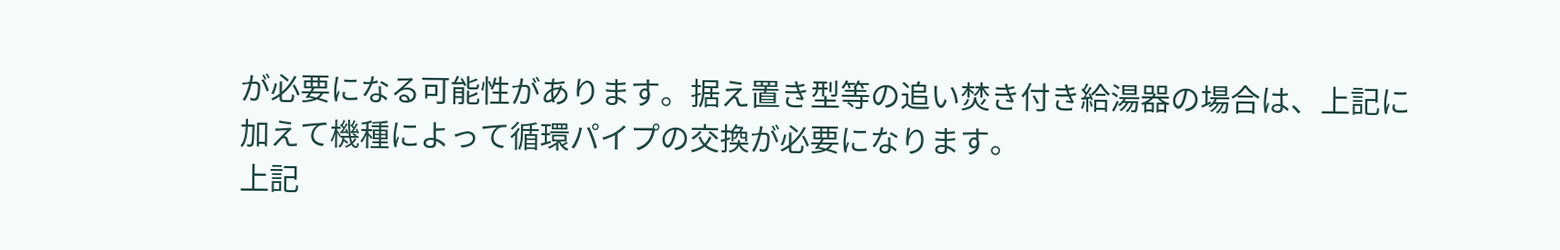が必要になる可能性があります。据え置き型等の追い焚き付き給湯器の場合は、上記に加えて機種によって循環パイプの交換が必要になります。
上記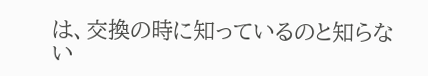は、交換の時に知っているのと知らない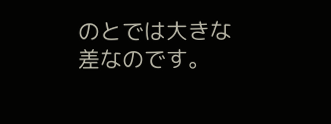のとでは大きな差なのです。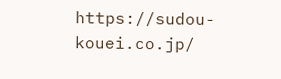https://sudou-kouei.co.jp/